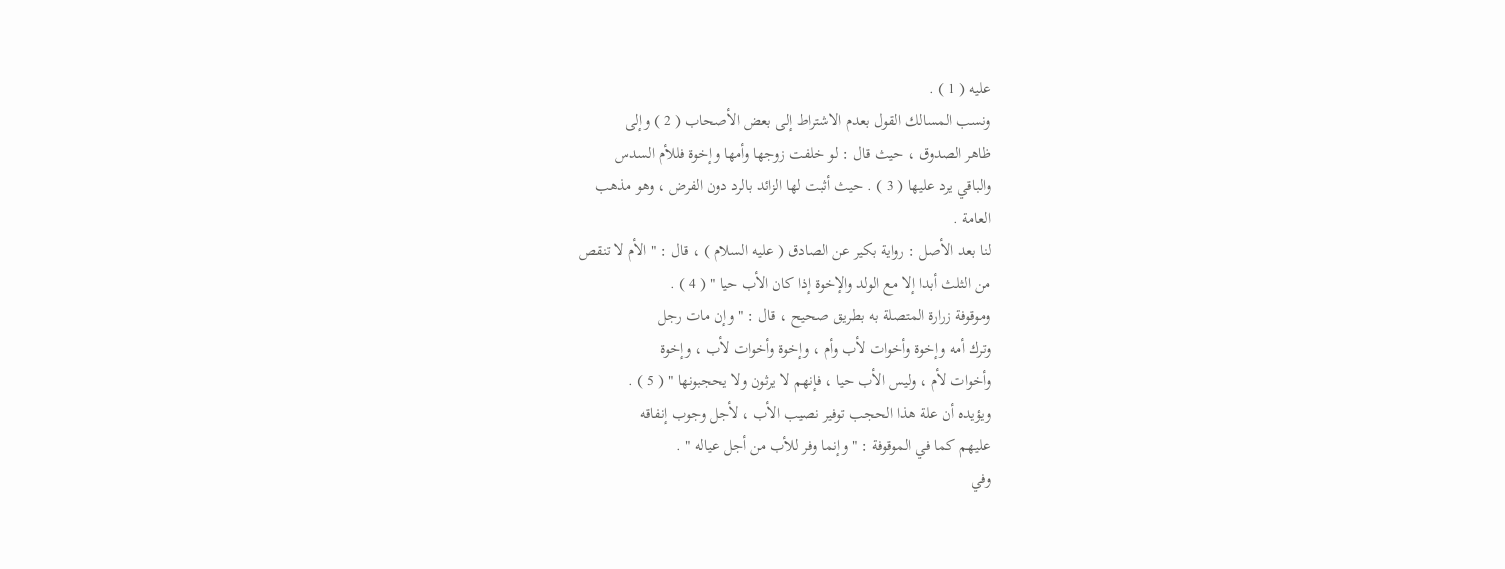عليه ( 1 ) .
ونسب المسالك القول بعدم الاشتراط إلى بعض الأصحاب ( 2 ) وإلى
ظاهر الصدوق ، حيث قال : لو خلفت زوجها وأمها وإخوة فللأم السدس
والباقي يرد عليها ( 3 ) . حيث أثبت لها الزائد بالرد دون الفرض ، وهو مذهب
العامة .
لنا بعد الأصل : رواية بكير عن الصادق ( عليه السلام ) ، قال : " الأم لا تنقص
من الثلث أبدا إلا مع الولد والإخوة إذا كان الأب حيا " ( 4 ) .
وموقوفة زرارة المتصلة به بطريق صحيح ، قال : " وإن مات رجل
وترك أمه وإخوة وأخوات لأب وأم ، وإخوة وأخوات لأب ، وإخوة
وأخوات لأم ، وليس الأب حيا ، فإنهم لا يرثون ولا يحجبونها " ( 5 ) .
ويؤيده أن علة هذا الحجب توفير نصيب الأب ، لأجل وجوب إنفاقه
عليهم كما في الموقوفة : " وإنما وفر للأب من أجل عياله " .
وفي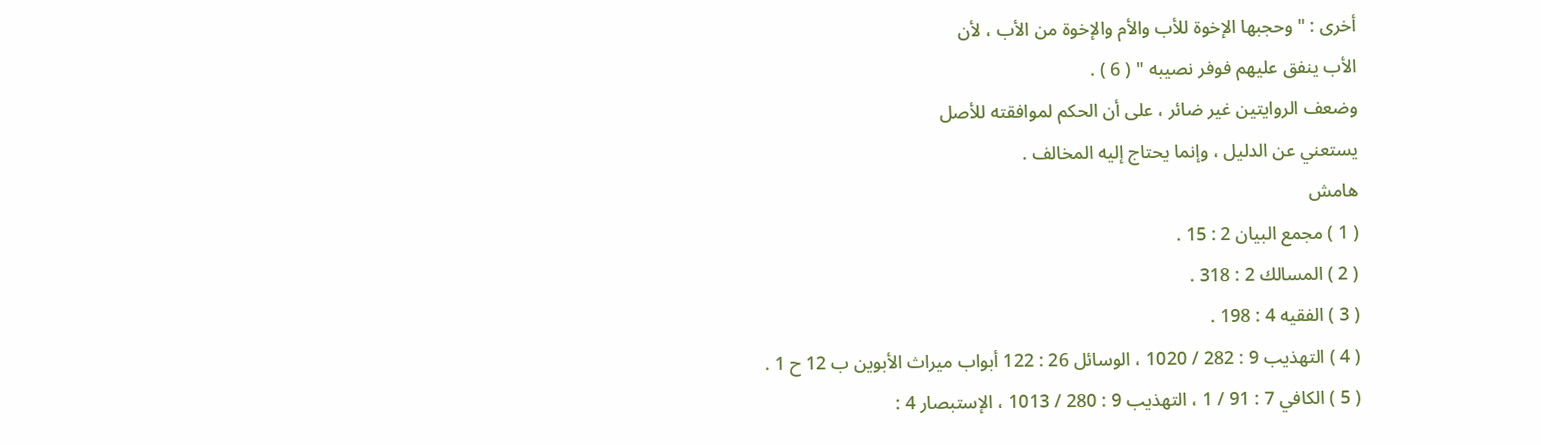أخرى : " وحجبها الإخوة للأب والأم والإخوة من الأب ، لأن
الأب ينفق عليهم فوفر نصيبه " ( 6 ) .
وضعف الروايتين غير ضائر ، على أن الحكم لموافقته للأصل
يستعني عن الدليل ، وإنما يحتاج إليه المخالف .
هامش
( 1 ) مجمع البيان 2 : 15 .
( 2 ) المسالك 2 : 318 .
( 3 ) الفقيه 4 : 198 .
( 4 ) التهذيب 9 : 282 / 1020 ، الوسائل 26 : 122 أبواب ميراث الأبوين ب 12 ح 1 .
( 5 ) الكافي 7 : 91 / 1 ، التهذيب 9 : 280 / 1013 ، الإستبصار 4 :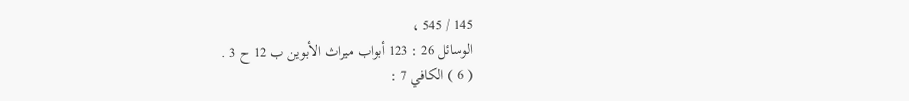145 / 545 ،
الوسائل 26 : 123 أبواب ميراث الأبوين ب 12 ح 3 .
( 6 ) الكافي 7 :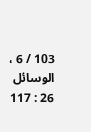103 / 6 ، الوسائل 26 : 117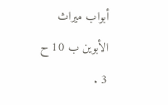أبواب ميراث الأبوين ب 10 ح 3 .